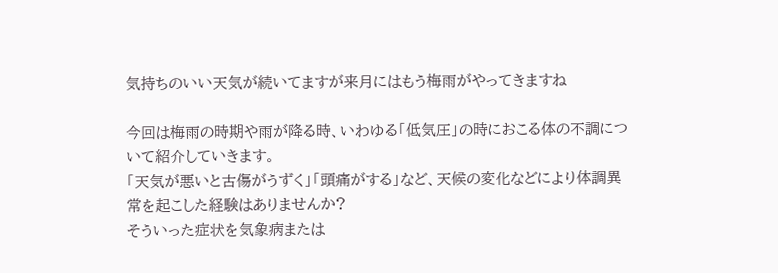気持ちのいい天気が続いてますが来月にはもう梅雨がやってきますね

今回は梅雨の時期や雨が降る時、いわゆる「低気圧」の時におこる体の不調について紹介していきます。
「天気が悪いと古傷がうずく」「頭痛がする」など、天候の変化などにより体調異常を起こした経験はありませんか?
そういった症状を気象病または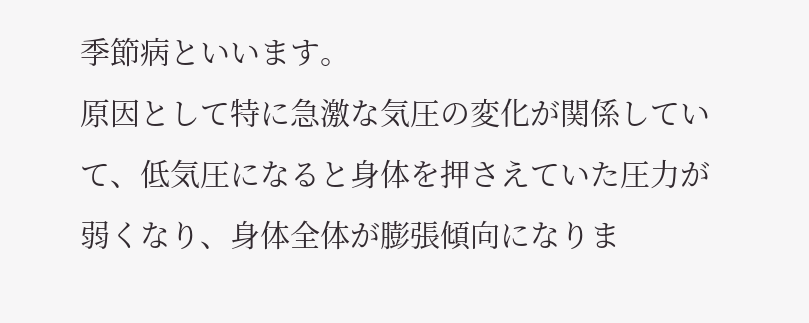季節病といいます。
原因として特に急激な気圧の変化が関係していて、低気圧になると身体を押さえていた圧力が弱くなり、身体全体が膨張傾向になりま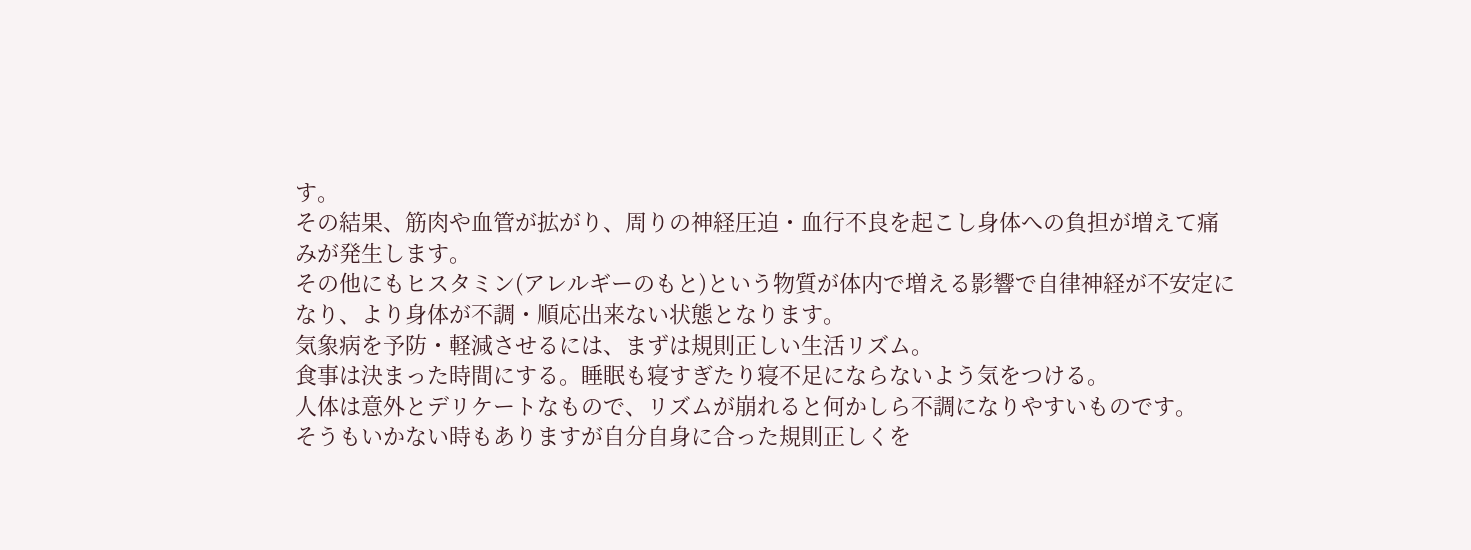す。
その結果、筋肉や血管が拡がり、周りの神経圧迫・血行不良を起こし身体への負担が増えて痛みが発生します。
その他にもヒスタミン(アレルギーのもと)という物質が体内で増える影響で自律神経が不安定になり、より身体が不調・順応出来ない状態となります。
気象病を予防・軽減させるには、まずは規則正しい生活リズム。
食事は決まった時間にする。睡眠も寝すぎたり寝不足にならないよう気をつける。
人体は意外とデリケートなもので、リズムが崩れると何かしら不調になりやすいものです。
そうもいかない時もありますが自分自身に合った規則正しくを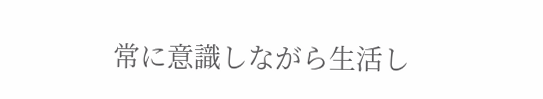常に意識しながら生活し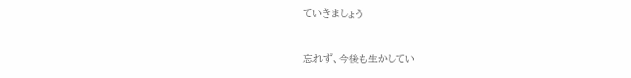ていきましょう


忘れず、今後も生かしてい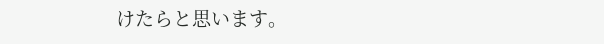けたらと思います。